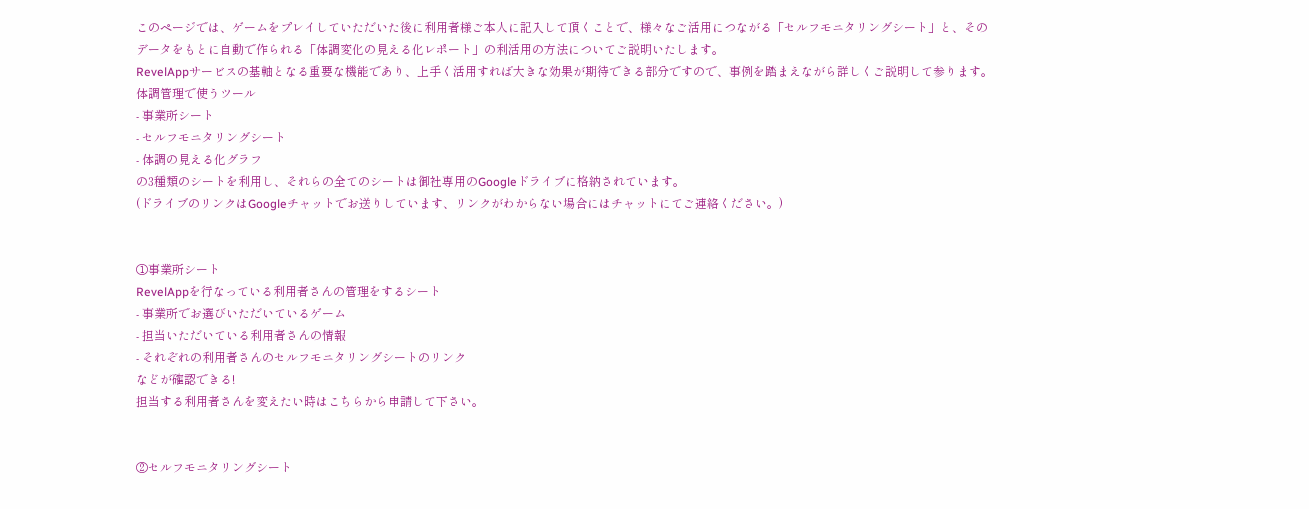このページでは、ゲームをプレイしていただいた後に利用者様ご本人に記入して頂くことで、様々なご活用につながる「セルフモニタリングシート」と、そのデータをもとに自動で作られる「体調変化の見える化レポート」の利活用の方法についてご説明いたします。
RevelAppサービスの基軸となる重要な機能であり、上手く活用すれば大きな効果が期待できる部分ですので、事例を踏まえながら詳しくご説明して参ります。
体調管理で使うツール
- 事業所シート
- セルフモニタリングシート
- 体調の見える化グラフ
の3種類のシートを利用し、それらの全てのシートは御社専用のGoogleドライブに格納されています。
(ドライブのリンクはGoogleチャットでお送りしています、リンクがわからない場合にはチャットにてご連絡ください。)


①事業所シート
RevelAppを行なっている利用者さんの管理をするシート
- 事業所でお選びいただいているゲーム
- 担当いただいている利用者さんの情報
- それぞれの利用者さんのセルフモニタリングシートのリンク
などが確認できる!
担当する利用者さんを変えたい時はこちらから申請して下さい。


②セルフモニタリングシート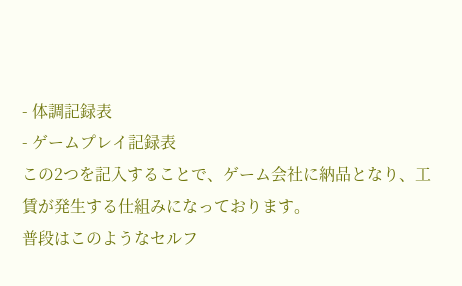- 体調記録表
- ゲームプレイ記録表
この2つを記入することで、ゲーム会社に納品となり、工賃が発生する仕組みになっております。
普段はこのようなセルフ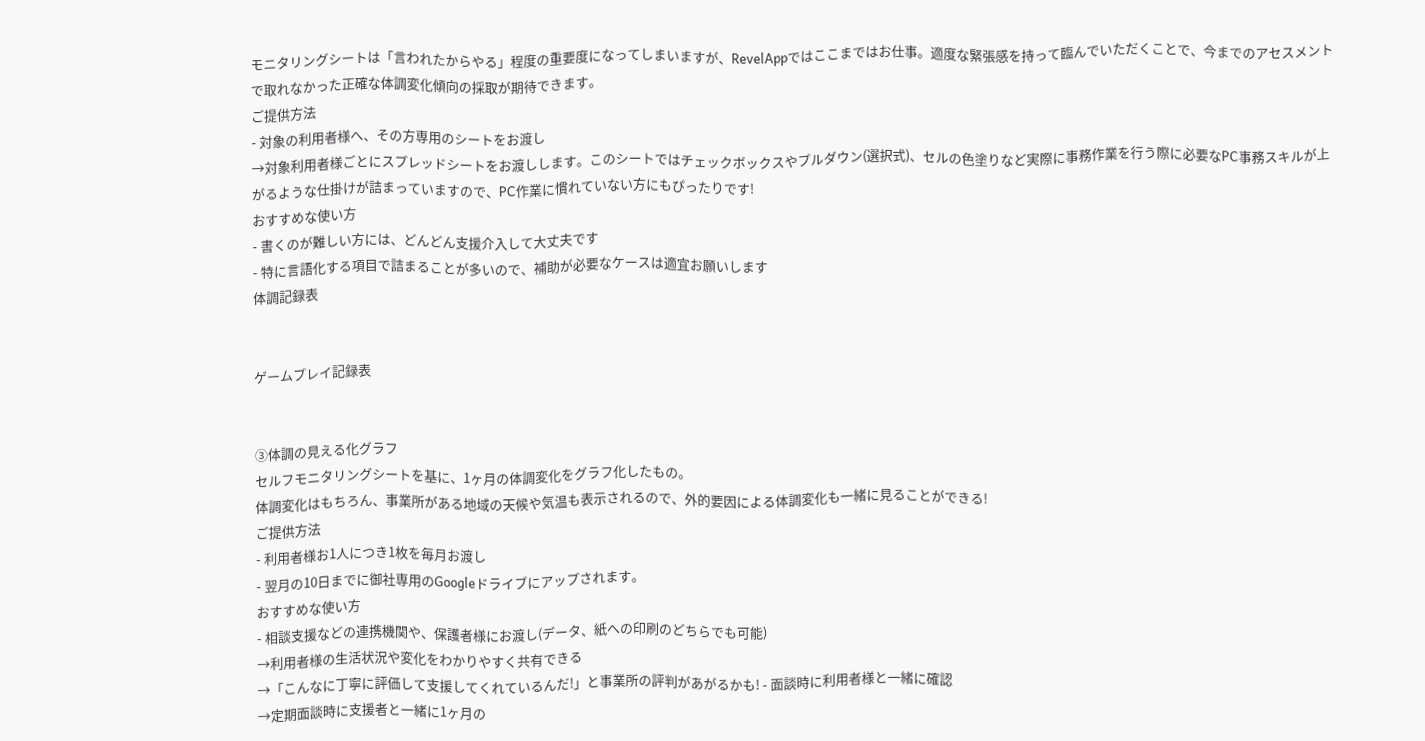モニタリングシートは「言われたからやる」程度の重要度になってしまいますが、RevelAppではここまではお仕事。適度な緊張感を持って臨んでいただくことで、今までのアセスメントで取れなかった正確な体調変化傾向の採取が期待できます。
ご提供方法
- 対象の利用者様へ、その方専用のシートをお渡し
→対象利用者様ごとにスプレッドシートをお渡しします。このシートではチェックボックスやプルダウン(選択式)、セルの色塗りなど実際に事務作業を行う際に必要なPC事務スキルが上がるような仕掛けが詰まっていますので、PC作業に慣れていない方にもぴったりです!
おすすめな使い方
- 書くのが難しい方には、どんどん支援介入して大丈夫です
- 特に言語化する項目で詰まることが多いので、補助が必要なケースは適宜お願いします
体調記録表


ゲームプレイ記録表


③体調の見える化グラフ
セルフモニタリングシートを基に、1ヶ月の体調変化をグラフ化したもの。
体調変化はもちろん、事業所がある地域の天候や気温も表示されるので、外的要因による体調変化も一緒に見ることができる!
ご提供方法
- 利用者様お1人につき1枚を毎月お渡し
- 翌月の10日までに御社専用のGoogleドライブにアップされます。
おすすめな使い方
- 相談支援などの連携機関や、保護者様にお渡し(データ、紙への印刷のどちらでも可能)
→利用者様の生活状況や変化をわかりやすく共有できる
→「こんなに丁寧に評価して支援してくれているんだ!」と事業所の評判があがるかも! - 面談時に利用者様と一緒に確認
→定期面談時に支援者と一緒に1ヶ月の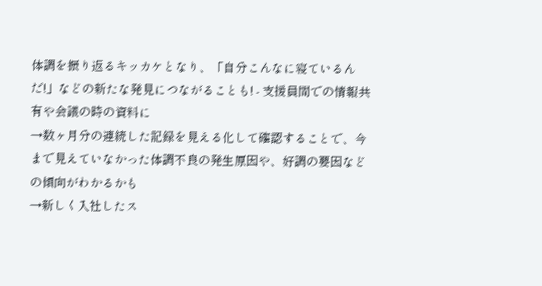体調を振り返るキッカケとなり、「自分こんなに寝ているんだ!」などの新たな発見につながることも! - 支援員間での情報共有や会議の時の資料に
→数ヶ月分の連続した記録を見える化して確認することで、今まで見えていなかった体調不良の発生原因や、好調の要因などの傾向がわかるかも
→新しく入社したス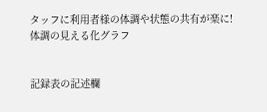タッフに利用者様の体調や状態の共有が楽に!
体調の見える化グラフ


記録表の記述欄